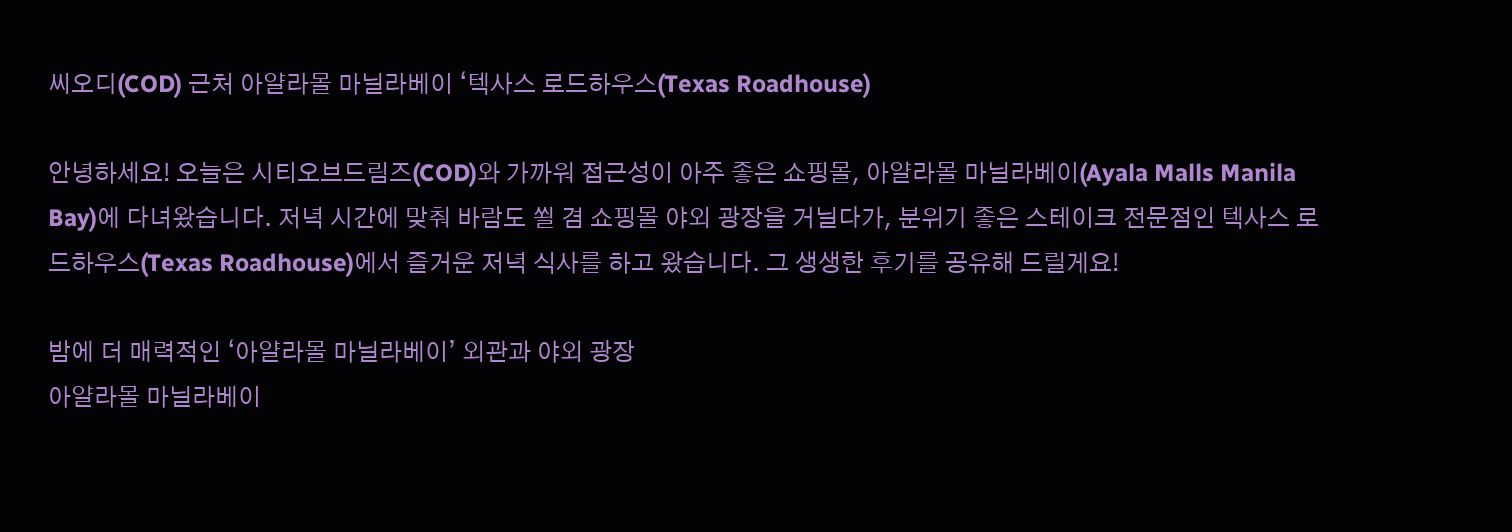씨오디(COD) 근처 아얄라몰 마닐라베이 ‘텍사스 로드하우스(Texas Roadhouse)

안녕하세요! 오늘은 시티오브드림즈(COD)와 가까워 접근성이 아주 좋은 쇼핑몰, 아얄라몰 마닐라베이(Ayala Malls Manila Bay)에 다녀왔습니다. 저녁 시간에 맞춰 바람도 쐴 겸 쇼핑몰 야외 광장을 거닐다가, 분위기 좋은 스테이크 전문점인 텍사스 로드하우스(Texas Roadhouse)에서 즐거운 저녁 식사를 하고 왔습니다. 그 생생한 후기를 공유해 드릴게요!

밤에 더 매력적인 ‘아얄라몰 마닐라베이’ 외관과 야외 광장
아얄라몰 마닐라베이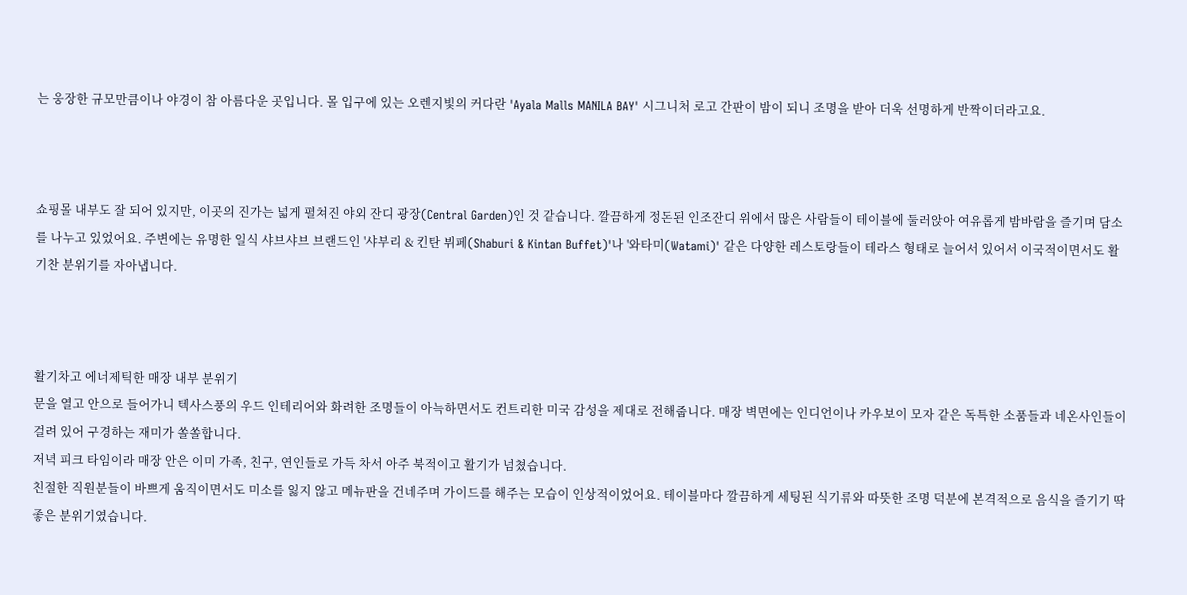는 웅장한 규모만큼이나 야경이 참 아름다운 곳입니다. 몰 입구에 있는 오렌지빛의 커다란 'Ayala Malls MANILA BAY' 시그니처 로고 간판이 밤이 되니 조명을 받아 더욱 선명하게 반짝이더라고요.



쇼핑몰 내부도 잘 되어 있지만, 이곳의 진가는 넓게 펼쳐진 야외 잔디 광장(Central Garden)인 것 같습니다. 깔끔하게 정돈된 인조잔디 위에서 많은 사람들이 테이블에 둘러앉아 여유롭게 밤바람을 즐기며 담소를 나누고 있었어요. 주변에는 유명한 일식 샤브샤브 브랜드인 '샤부리 & 킨탄 뷔페(Shaburi & Kintan Buffet)'나 '와타미(Watami)' 같은 다양한 레스토랑들이 테라스 형태로 늘어서 있어서 이국적이면서도 활기찬 분위기를 자아냅니다.



활기차고 에너제틱한 매장 내부 분위기
문을 열고 안으로 들어가니 텍사스풍의 우드 인테리어와 화려한 조명들이 아늑하면서도 컨트리한 미국 감성을 제대로 전해줍니다. 매장 벽면에는 인디언이나 카우보이 모자 같은 독특한 소품들과 네온사인들이 걸려 있어 구경하는 재미가 쏠쏠합니다.
저녁 피크 타임이라 매장 안은 이미 가족, 친구, 연인들로 가득 차서 아주 북적이고 활기가 넘쳤습니다.
친절한 직원분들이 바쁘게 움직이면서도 미소를 잃지 않고 메뉴판을 건네주며 가이드를 해주는 모습이 인상적이었어요. 테이블마다 깔끔하게 세팅된 식기류와 따뜻한 조명 덕분에 본격적으로 음식을 즐기기 딱 좋은 분위기였습니다.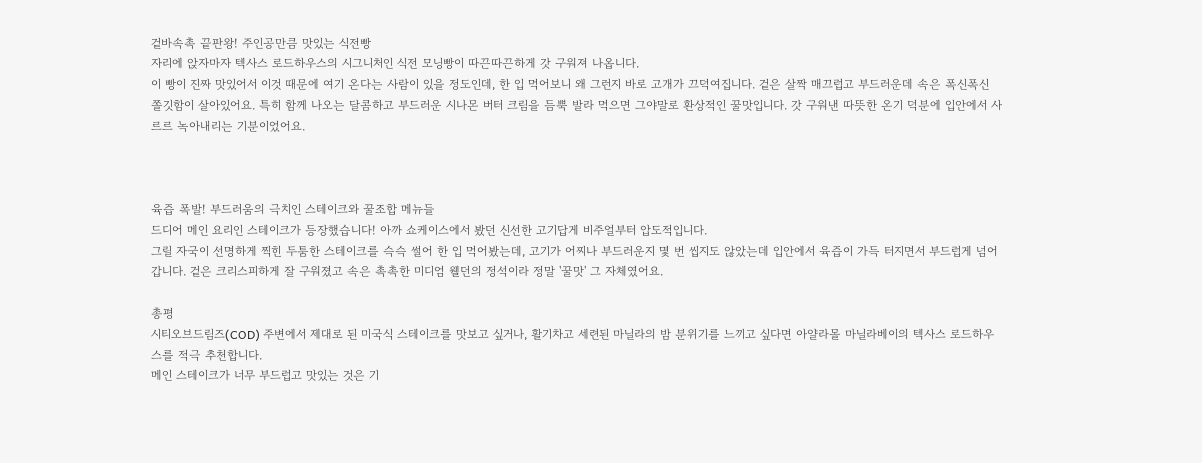겉바속촉 끝판왕! 주인공만큼 맛있는 식전빵
자리에 앉자마자 텍사스 로드하우스의 시그니처인 식전 모닝빵이 따끈따끈하게 갓 구워져 나옵니다.
이 빵이 진짜 맛있어서 이것 때문에 여기 온다는 사람이 있을 정도인데, 한 입 먹어보니 왜 그런지 바로 고개가 끄덕여집니다. 겉은 살짝 매끄럽고 부드러운데 속은 폭신폭신 쫄깃함이 살아있어요. 특히 함께 나오는 달콤하고 부드러운 시나몬 버터 크림을 듬뿍 발라 먹으면 그야말로 환상적인 꿀맛입니다. 갓 구워낸 따뜻한 온기 덕분에 입안에서 사르르 녹아내리는 기분이었어요.



육즙 폭발! 부드러움의 극치인 스테이크와 꿀조합 메뉴들
드디어 메인 요리인 스테이크가 등장했습니다! 아까 쇼케이스에서 봤던 신선한 고기답게 비주얼부터 압도적입니다.
그릴 자국이 선명하게 찍힌 두툼한 스테이크를 슥슥 썰어 한 입 먹어봤는데, 고기가 어찌나 부드러운지 몇 번 씹지도 않았는데 입안에서 육즙이 가득 터지면서 부드럽게 넘어갑니다. 겉은 크리스피하게 잘 구워졌고 속은 촉촉한 미디엄 웰던의 정석이라 정말 '꿀맛' 그 자체였어요.

총평
시티오브드림즈(COD) 주변에서 제대로 된 미국식 스테이크를 맛보고 싶거나, 활기차고 세련된 마닐라의 밤 분위기를 느끼고 싶다면 아얄라몰 마닐라베이의 텍사스 로드하우스를 적극 추천합니다.
메인 스테이크가 너무 부드럽고 맛있는 것은 기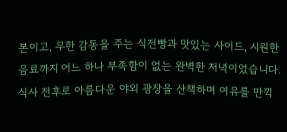본이고, 무한 감동을 주는 식전빵과 맛있는 사이드, 시원한 음료까지 어느 하나 부족함이 없는 완벽한 저녁이었습니다.
식사 전후로 아름다운 야외 광장을 산책하며 여유를 만끽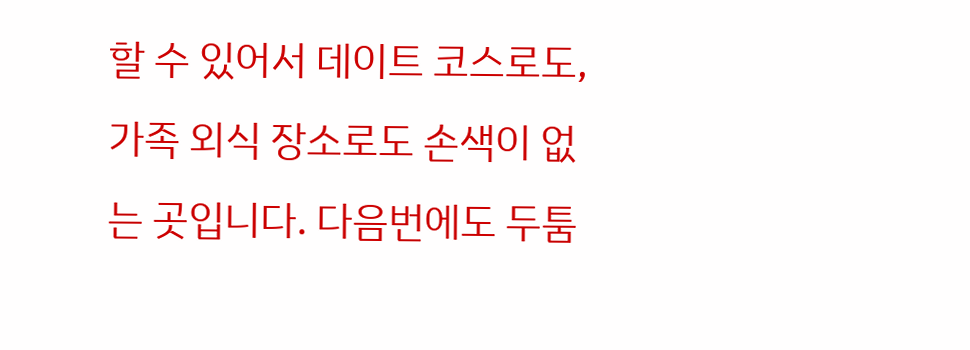할 수 있어서 데이트 코스로도, 가족 외식 장소로도 손색이 없는 곳입니다. 다음번에도 두툼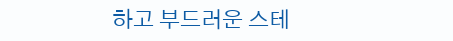하고 부드러운 스테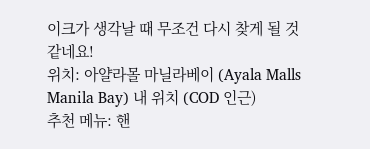이크가 생각날 때 무조건 다시 찾게 될 것 같네요!
위치: 아얄라몰 마닐라베이 (Ayala Malls Manila Bay) 내 위치 (COD 인근)
추천 메뉴: 핸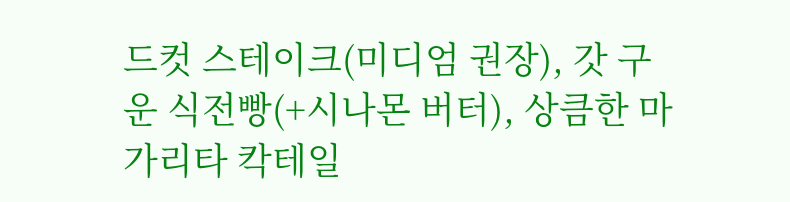드컷 스테이크(미디엄 권장), 갓 구운 식전빵(+시나몬 버터), 상큼한 마가리타 칵테일